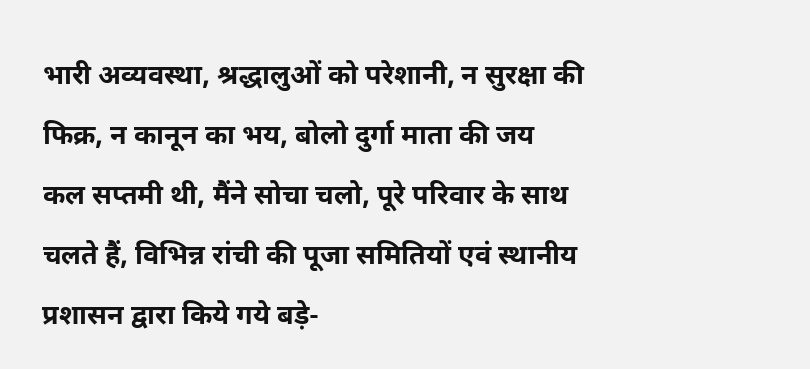भारी अव्यवस्था, श्रद्धालुओं को परेशानी, न सुरक्षा की फिक्र, न कानून का भय, बोलो दुर्गा माता की जय
कल सप्तमी थी, मैंने सोचा चलो, पूरे परिवार के साथ चलते हैं, विभिन्न रांची की पूजा समितियों एवं स्थानीय प्रशासन द्वारा किये गये बड़े-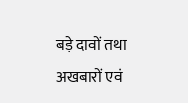बड़े दावों तथा अखबारों एवं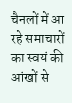चैनलों में आ रहे समाचारों का स्वयं की आंखों से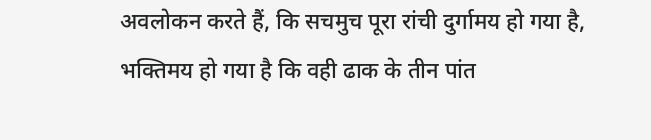अवलोकन करते हैं, कि सचमुच पूरा रांची दुर्गामय हो गया है, भक्तिमय हो गया है कि वही ढाक के तीन पांत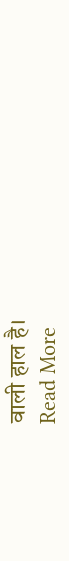वाली हाल है।
Read More